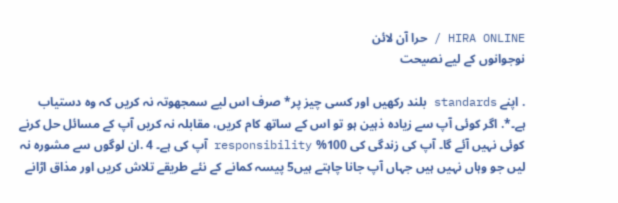HIRA ONLINE / حرا آن لائن
نوجوانوں کے لیے نصیحت

. اپنے standards بلند رکھیں اور کسی چیز پر* صرف اس لیے سمجھوتہ نہ کریں کہ وہ دستیاب ہے۔*. اگر کوئی آپ سے زیادہ ذہین ہو تو اس کے ساتھ کام کریں، مقابلہ نہ کریں آپ کے مسائل حل کرنے کوئی نہیں آئے گا۔ آپ کی زندگی کی 100% responsibility آپ کی ہے۔ 4 .ان لوگوں سے مشورہ نہ لیں جو وہاں نہیں ہیں جہاں آپ جانا چاہتے ہیں5 پیسہ کمانے کے نئے طریقے تلاش کریں اور مذاق اڑانے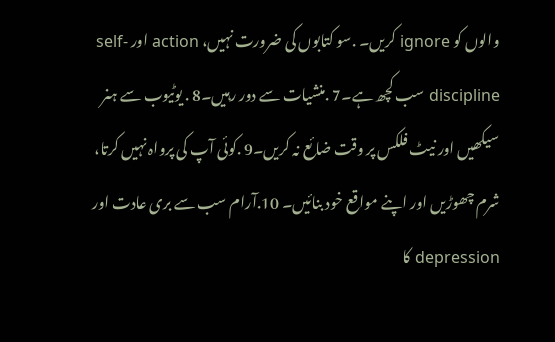والوں کو ignore کریں۔ .سو کتابوں کی ضرورت نہیں، action اور self-discipline سب کچھ ہے۔7 .منشیات سے دور رہیں۔8 . یوٹیوب سے ہنر سیکھیں اور نیٹ فلکس پر وقت ضائع نہ کریں۔9 .کوئی آپ کی پرواہ نہیں کرتا، شرم چھوڑیں اور اپنے مواقع خود بنائیں۔ 10.آرام سب سے بری عادت اور depression کا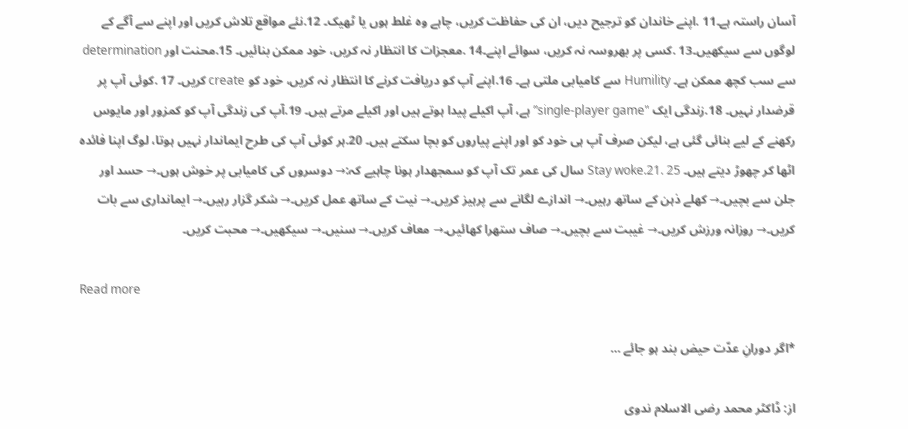آسان راستہ ہے۔11 .اپنے خاندان کو ترجیح دیں، ان کی حفاظت کریں، چاہے وہ غلط ہوں یا ٹھیک۔ 12.نئے مواقع تلاش کریں اور اپنے سے آگے کے لوگوں سے سیکھیں۔13 .کسی پر بھروسہ نہ کریں، سوائے اپنے۔14 .معجزات کا انتظار نہ کریں، خود ممکن بنائیں۔ 15.محنت اور determination سے سب کچھ ممکن ہے۔ Humility سے کامیابی ملتی ہے۔ 16.اپنے آپ کو دریافت کرنے کا انتظار نہ کریں، خود کو create کریں۔ 17 .کوئی آپ پر قرضدار نہیں۔ 18.زندگی ایک "single-player game” ہے، آپ اکیلے پیدا ہوتے ہیں اور اکیلے مرتے ہیں۔ 19.آپ کی زندگی آپ کو کمزور اور مایوس رکھنے کے لیے بنائی گئی ہے، لیکن صرف آپ ہی خود کو اور اپنے پیاروں کو بچا سکتے ہیں۔ 20.ہر کوئی آپ کی طرح ایماندار نہیں ہوتا، لوگ اپنا فائدہ اٹھا کر چھوڑ دیتے ہیں۔ Stay woke.21. 25 سال کی عمر تک آپ کو سمجھدار ہونا چاہیے کہ:→ دوسروں کی کامیابی پر خوش ہوں۔→ حسد اور جلن سے بچیں۔→ کھلے ذہن کے ساتھ رہیں۔→ اندازے لگانے سے پرہیز کریں۔→ نیت کے ساتھ عمل کریں۔→ شکر گزار رہیں۔→ ایمانداری سے بات کریں۔→ روزانہ ورزش کریں۔→ غیبت سے بچیں۔→ صاف ستھرا کھائیں۔→ معاف کریں۔→ سنیں۔→ سیکھیں۔→ محبت کریں۔

Read more

*اگر دورانِ عدّت حیض بند ہو جائے …

از: ڈاکٹر محمد رضی الاسلام ندوی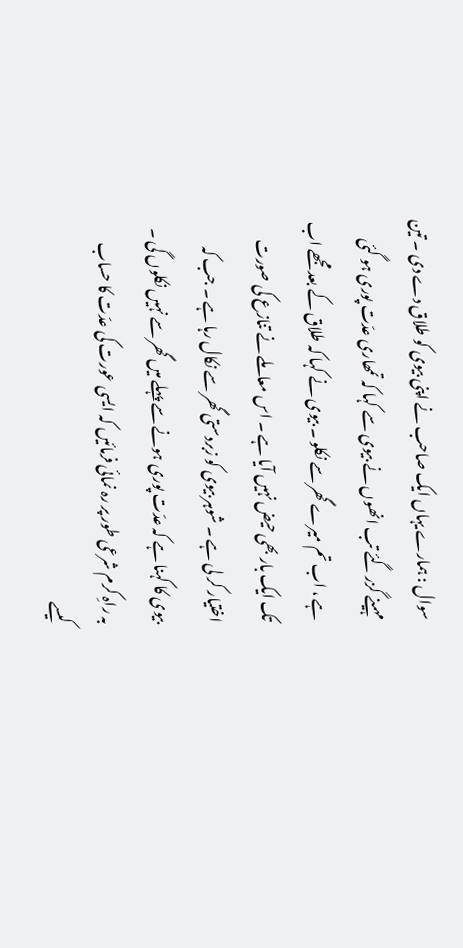سوال : ہمارے یہاں ایک صاحب نے اپنی بیوی کو طلاق دے دی ۔ تین مہینے گزر گئے تب انھوں نے بیوی سے کہا کہ تمھاری عدّت پوری ہو گئی ہے ، اب تم میرے گھر سے نکلو ۔ بیوی نے کہا کہ طلاق کے بعد مجھے اب تک ایک بار بھی حیض نہیں آیا ہے ۔ اس معاملے نے تنازع کی صورت اختیار کر لی ہے ۔ شوہر بیوی کو زبردستی گھر سے نکال رہا ہے ۔ جب کہ بیوی کا کہنا ہے کہ عدّت پوری ہونے سے پہلے میں گھر سے نہیں نکلوں گی ۔ بہ راہِ کرم شرعی طور پر رہ نمائی فرمائیں کہ ایسی عورت کی عدّت کا حساب کیسے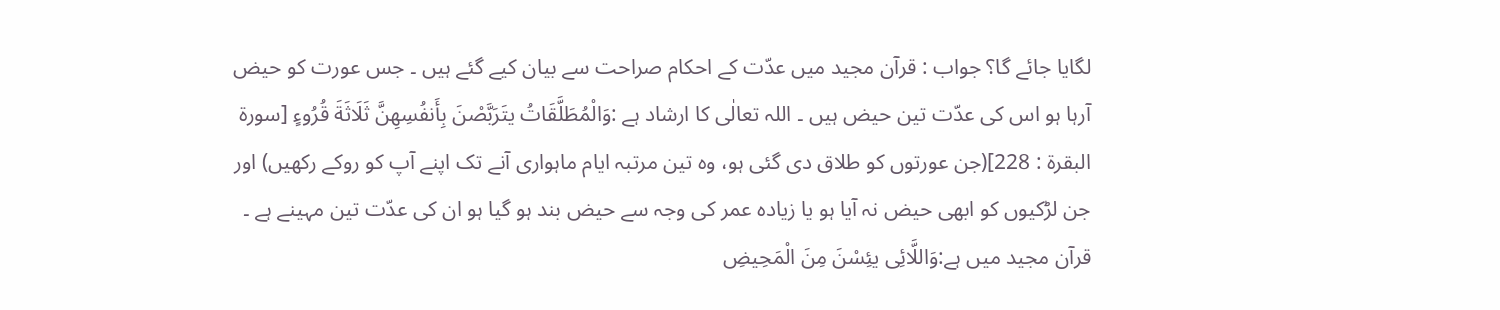لگایا جائے گا؟ جواب : قرآن مجید میں عدّت کے احکام صراحت سے بیان کیے گئے ہیں ۔ جس عورت کو حیض آرہا ہو اس کی عدّت تین حیض ہیں ۔ اللہ تعالٰی کا ارشاد ہے :وَالْمُطَلَّقَاتُ یتَرَبَّصْنَ بِأَنفُسِهِنَّ ثَلَاثَةَ قُرُوءٍ [سورة البقرة : 228](جن عورتوں کو طلاق دی گئی ہو، وہ تین مرتبہ ایام ماہواری آنے تک اپنے آپ کو روکے رکھیں) اور جن لڑکیوں کو ابھی حیض نہ آیا ہو یا زیادہ عمر کی وجہ سے حیض بند ہو گیا ہو ان کی عدّت تین مہینے ہے ۔ قرآن مجید میں ہے:وَاللَّائِی یئِسْنَ مِنَ الْمَحِیضِ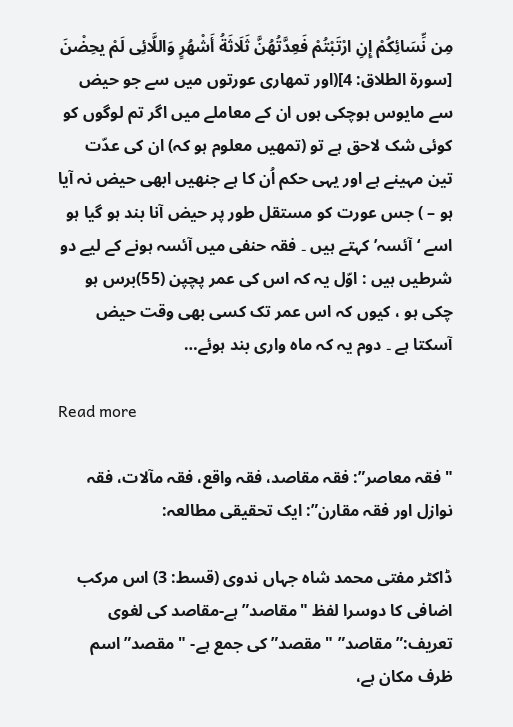مِن نِّسَائِكُمْ إِنِ ارْتَبْتُمْ فَعِدَّتُهُنَّ ثَلَاثَةُ أَشْهُرٍ وَاللَّائِی لَمْ یحِضْنَ [سورة الطلاق: 4](اور تمھاری عورتوں میں سے جو حیض سے مایوس ہوچکی ہوں ان کے معاملے میں اگر تم لوگوں کو کوئی شک لاحق ہے تو (تمھیں معلوم ہو کہ) ان کی عدّت تین مہینے ہے اور یہی حکم اُن کا ہے جنھیں ابھی حیض نہ آیا ہو – ) جس عورت کو مستقل طور پر حیض آنا بند ہو گیا ہو اسے ‘آئسہ’ کہتے ہیں ۔ فقہ حنفی میں آئسہ ہونے کے لیے دو شرطیں ہیں : اوّل یہ کہ اس کی عمر پچپن (55)برس ہو چکی ہو ، کیوں کہ اس عمر تک کسی بھی وقت حیض آسکتا ہے ۔ دوم یہ کہ ماہ واری بند ہوئے…

Read more

"فقہ معاصر”: فقہ مقاصد، فقہ واقع، فقہ مآلات، فقہ نوازل اور فقہ مقارن”: ایک تحقیقی مطالعہ:

ڈاکٹر مفتی محمد شاہ جہاں ندوی (قسط: 3) اس مرکب اضافی کا دوسرا لفظ "مقاصد” ہے-مقاصد کی لغوی تعریف:”مقاصد” "مقصد” کی جمع ہے- "مقصد” اسم ظرف مکان ہے،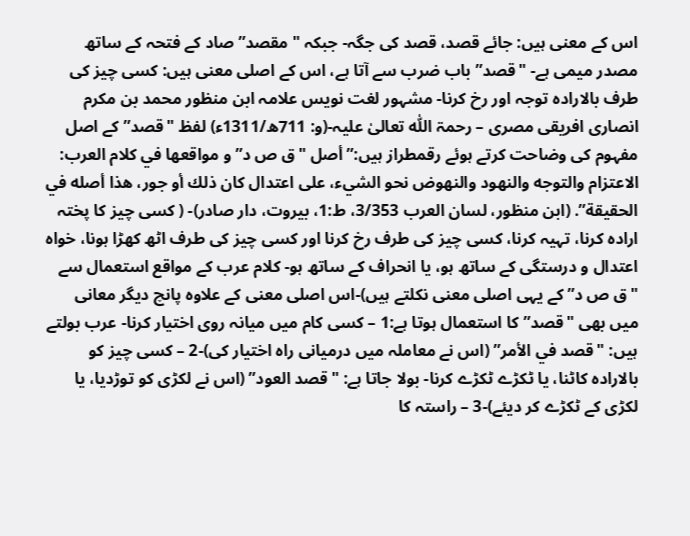اس کے معنی ہیں: جائے قصد، قصد کی جگہ- جبکہ "مقصد” صاد کے فتحہ کے ساتھ مصدر میمی ہے- "قصد” باب ضرب سے آتا ہے، اس کے اصلی معنی ہیں: کسی چیز کی طرف بالارادہ توجہ اور رخ کرنا- مشہور لغت نویس علامہ ابن منظور محمد بن مکرم انصاری افریقی مصری – رحمۃ اللّٰہ تعالیٰ علیہ-(و: 711ھ/1311ء) لفظ "قصد”کے اصل مفہوم کی وضاحت کرتے ہوئے رقمطراز ہیں:”أصل "ق ص د” و مواقعها في كلام العرب: الاعتزام والتوجه والنهود والنهوض نحو الشيء، على اعتدال كان ذلك أو جور، هذا أصله في الحقيقة”. (ابن منظور، لسان العرب 3/353، ط:1، بیروت، دار صادر)- ( کسی چیز کا پختہ ارادہ کرنا، تہیہ کرنا، کسی چیز کی طرف رخ کرنا اور کسی چیز کی طرف اٹھ کھڑا ہونا، خواہ اعتدال و درستگی کے ساتھ ہو، یا انحراف کے ساتھ ہو- کلام عرب کے مواقع استعمال سے "ق ص د” کے یہی اصلی معنی نکلتے ہیں)-اس اصلی معنی کے علاوہ پانچ دیگر معانی میں بھی "قصد” کا استعمال ہوتا ہے:1 – کسی کام میں میانہ روی اختیار کرنا- عرب بولتے ہیں: "قصد في الأمر” (اس نے معاملہ میں درمیانی راہ اختیار کی)-2 – کسی چیز کو بالارادہ کاٹنا، یا ٹکڑے ٹکڑے کرنا- بولا جاتا ہے: "قصد العود” (اس نے لکڑی کو توڑدیا، یا لکڑی کے ٹکڑے کر دیئے)-3 – راستہ کا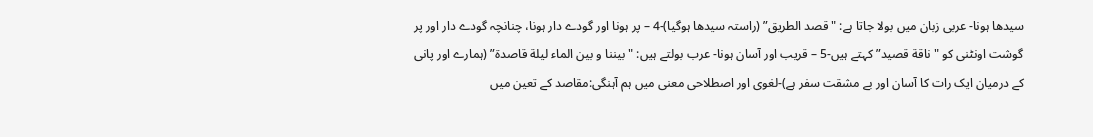سیدھا ہونا- عربی زبان میں بولا جاتا ہے: "قصد الطريق” (راستہ سیدھا ہوگیا)-4 – پر ہونا اور گودے دار ہونا، چنانچہ گودے دار اور پر گوشت اونٹنی کو "ناقة قصيد” کہتے ہیں-5 – قریب اور آسان ہونا- عرب بولتے ہیں: "بيننا و بين الماء ليلة قاصدة” (ہمارے اور پانی کے درمیان ایک رات کا آسان اور بے مشقت سفر ہے)-لغوی اور اصطلاحی معنی میں ہم آہنگی:مقاصد کے تعین میں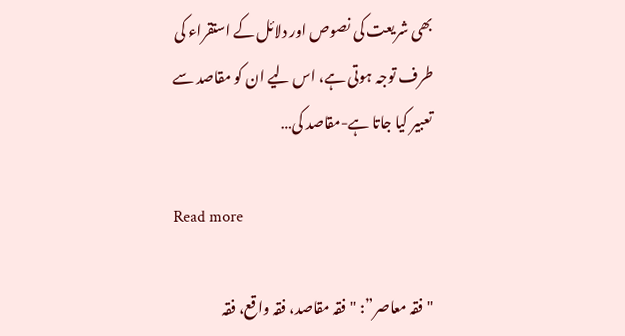بھی شریعت کی نصوص اور دلائل کے استقراء کی طرف توجہ ہوتی ہے، اس لیے ان کو مقاصد سے تعبیر کیا جاتا ہے-مقاصد کی…

Read more

"فقہ معاصر”: "فقہ مقاصد، فقہ واقع، فقہ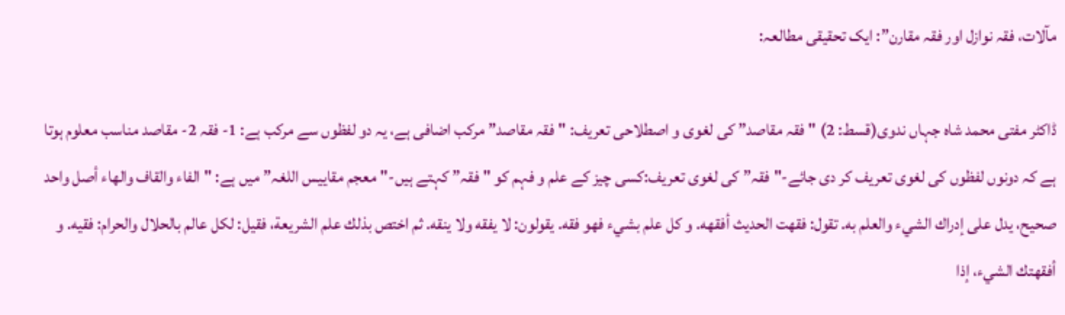مآلات، فقہ نوازل اور فقہ مقارن”: ایک تحقیقی مطالعہ:

ڈاکٹر مفتی محمد شاہ جہاں ندوی(قسط: 2) "فقہ مقاصد” کی لغوی و اصطلاحی تعریف: "فقہ مقاصد” مرکب اضافی ہے، یہ دو لفظوں سے مرکب ہے: 1- فقہ 2- مقاصد مناسب معلوم ہوتا ہے کہ دونوں لفظوں کی لغوی تعریف کر دی جائے-"فقہ” کی لغوی تعریف:کسی چیز کے علم و فہم کو "فقہ” کہتے ہیں-"معجم مقاییس اللغہ” میں ہے: "الفاء والقاف والهاء أصل واحد صحيح، يدل على إدراك الشيء والعلم به. تقول: فقهت الحديث أفقهه. و كل علم بشيء فهو فقه. يقولون: لا يفقه ولا ينقه. ثم اختص بذلك علم الشريعة، فقيل: لكل عالم بالحلال والحرام: فقيه. و أفقهتك الشيء، إذا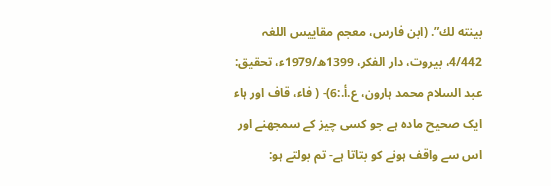بينته لك”. (ابن فارس، معجم مقاییس اللغہ 4/442، بیروت، دار الفکر، 1399ھ/1979ء، تحقیق: عبد السلام محمد ہارون، ع.أ.:6)- ( فاء، قاف اور ہاء ایک صحیح مادہ ہے جو کسی چیز کے سمجھنے اور اس سے واقف ہونے کو بتاتا ہے- تم بولتے ہو: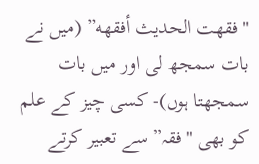"فقهت الحديث أفقهه” (میں نے بات سمجھ لی اور میں بات سمجھتا ہوں)- کسی چیز کے علم کو بھی "فقہ” سے تعبیر کرتے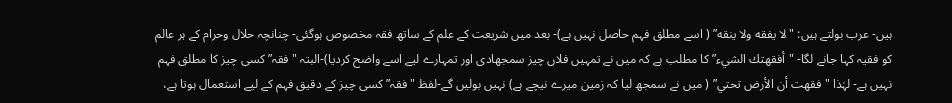ہیں- عرب بولتے ہیں: "لا يفقه ولا ينقه” ( اسے مطلق فہم حاصل نہیں ہے)- بعد میں شریعت کے علم کے ساتھ فقہ مخصوص ہوگئی- چنانچہ حلال وحرام کے ہر عالم کو فقیہ کہا جانے لگا- "أفقهتك الشيء” کا مطلب ہے کہ میں نے تمہیں فلاں چیز سمجھادی اور تمہارے لیے اسے واضح کردیا)-البتہ "فقہ” کسی چیز کا مطلق فہم نہیں ہے- لہٰذا "فقهت أن الأرض تحتي” ( میں نے سمجھ لیا کہ زمین میرے نیچے ہے) نہیں بولیں گے-لفظ "فقہ” کسی چیز کے دقیق فہم کے لیے استعمال ہوتا ہے،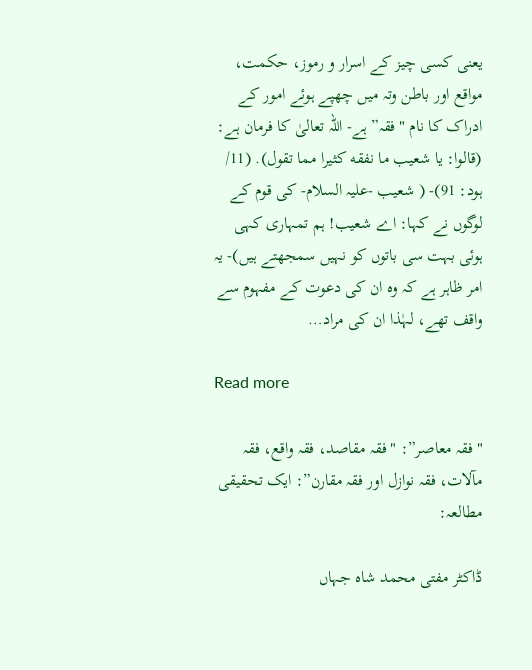یعنی کسی چیز کے اسرار و رموز، حکمت، مواقع اور باطن وتہ میں چھپے ہوئے امور کے ادراک کا نام "فقہ” ہے- اللہ تعالیٰ کا فرمان ہے: (قالوا: يا شعيب ما نفقه كثيرا مما تقول). (11/ ہود: 91)- ( شعیب -علیہ السلام- کی قوم کے لوگوں نے کہا: اے شعیب! ہم تمہاری کہی ہوئی بہت سی باتوں کو نہیں سمجھتے ہیں)- یہ امر ظاہر ہے کہ وہ ان کی دعوت کے مفہوم سے واقف تھے، لہٰذا ان کی مراد…

Read more

"فقہ معاصر”: "فقہ مقاصد، فقہ واقع، فقہ مآلات، فقہ نوازل اور فقہ مقارن”: ایک تحقیقی مطالعہ:

ڈاکٹر مفتی محمد شاہ جہاں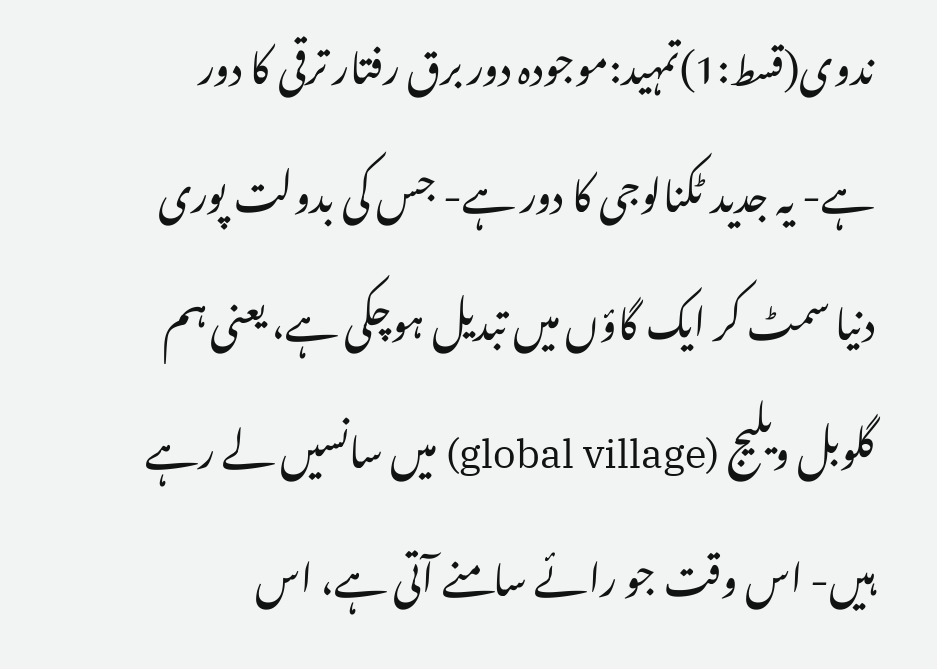ندوی(قسط:1)تمہید:موجودہ دور برق رفتار ترقی کا دور ہے- یہ جدید ٹکنالوجی کا دور ہے- جس کی بدولت پوری دنیا سمٹ کر ایک گاؤں میں تبدیل ہوچکی ہے، یعنی ہم گلوبل ویلیج (global village) میں سانسیں لے رہے ہیں- اس وقت جو رائے سامنے آتی ہے، اس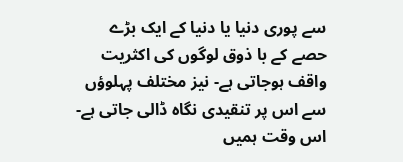سے پوری دنیا یا دنیا کے ایک بڑے حصے کے با ذوق لوگوں کی اکثریت واقف ہوجاتی ہے- نیز مختلف پہلوؤں سے اس پر تنقیدی نگاہ ڈالی جاتی ہے- اس وقت ہمیں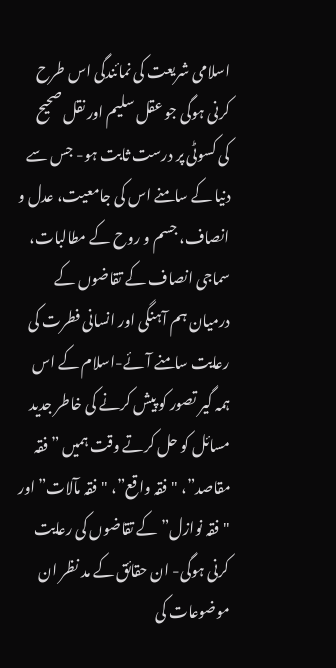اسلامی شریعت کی نمائندگی اس طرح کرنی ہوگی جو عقل سلیم اور نقل صحیح کی کسوٹی پر درست ثابت ہو- جس سے دنیا کے سامنے اس کی جامعیت، عدل و انصاف، جسم و روح کے مطالبات، سماجی انصاف کے تقاضوں کے درمیان ہم آہنگی اور انسانی فطرت کی رعایت سامنے آئے-اسلام کے اس ہمہ گیر تصور کو پیش کرنے کی خاطر جدید مسائل کو حل کرتے وقت ہمیں ” فقہ مقاصد”، "فقہ واقع”، "فقہ مآلات” اور "فقہ نوازل” کے تقاضوں کی رعایت کرنی ہوگی- ان حقائق کے مد نظر ان موضوعات کی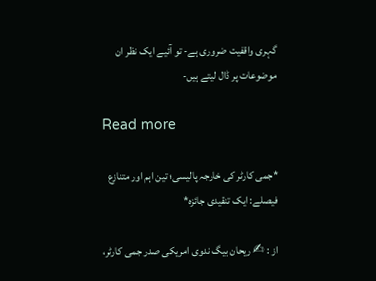گہری واقفیت ضروری ہے- تو آئیے ایک نظر ان موضوعات پر ڈال لیتے ہیں-

Read more

*جمی کارٹر کی خارجہ پالیسی؛ تین اہم اور متنازع فیصلے: ایک تنقیدی جائزہ*

از : ✍ ریحان بیگ ندوی امریکی صدر جمی کارٹر،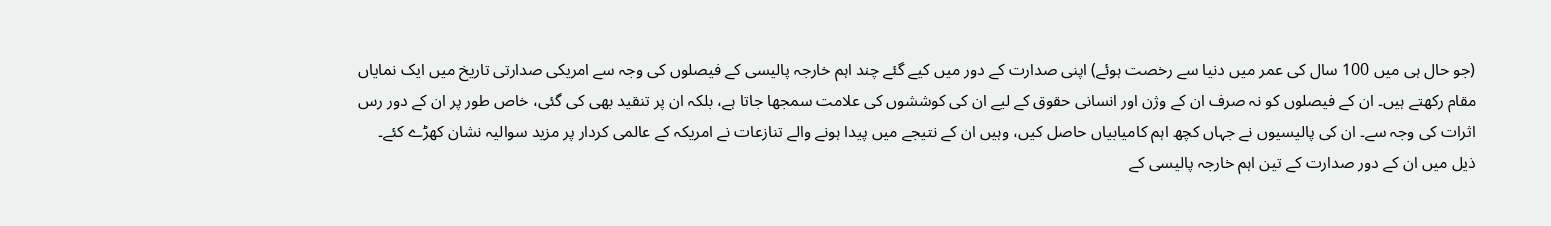(جو حال ہی میں 100 سال کی عمر میں دنیا سے رخصت ہوئے) اپنی صدارت کے دور میں کیے گئے چند اہم خارجہ پالیسی کے فیصلوں کی وجہ سے امریکی صدارتی تاریخ میں ایک نمایاں مقام رکھتے ہیں۔ ان کے فیصلوں کو نہ صرف ان کے وژن اور انسانی حقوق کے لیے ان کی کوششوں کی علامت سمجھا جاتا ہے، بلکہ ان پر تنقید بھی کی گئی، خاص طور پر ان کے دور رس اثرات کی وجہ سے۔ ان کی پالیسیوں نے جہاں کچھ اہم کامیابیاں حاصل کیں، وہیں ان کے نتیجے میں پیدا ہونے والے تنازعات نے امریکہ کے عالمی کردار پر مزید سوالیہ نشان کھڑے کئے۔ ذیل میں ان کے دور صدارت کے تین اہم خارجہ پالیسی کے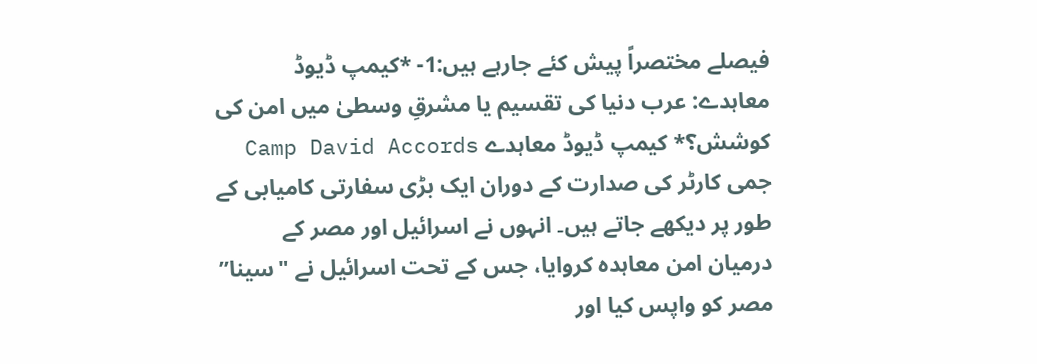فیصلے مختصراً پیش کئے جارہے ہیں:1- *کیمپ ڈیوڈ معاہدے: عرب دنیا کی تقسیم یا مشرقِ وسطیٰ میں امن کی کوشش؟* کیمپ ڈیوڈ معاہدے Camp David Accords جمی کارٹر کی صدارت کے دوران ایک بڑی سفارتی کامیابی کے طور پر دیکھے جاتے ہیں۔ انہوں نے اسرائیل اور مصر کے درمیان امن معاہدہ کروایا، جس کے تحت اسرائیل نے "سینا” مصر کو واپس کیا اور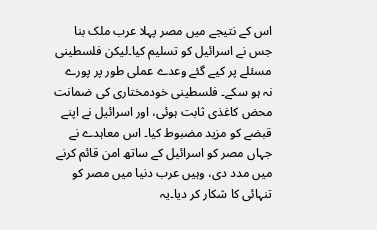اس کے نتیجے میں مصر پہلا عرب ملک بنا جس نے اسرائیل کو تسلیم کیا۔لیکن فلسطینی مسئلے پر کیے گئے وعدے عملی طور پر پورے نہ ہو سکے۔ فلسطینی خودمختاری کی ضمانت محض کاغذی ثابت ہوئی، اور اسرائیل نے اپنے قبضے کو مزید مضبوط کیا۔ اس معاہدے نے جہاں مصر کو اسرائیل کے ساتھ امن قائم کرنے میں مدد دی، وہیں عرب دنیا میں مصر کو تنہائی کا شکار کر دیا۔یہ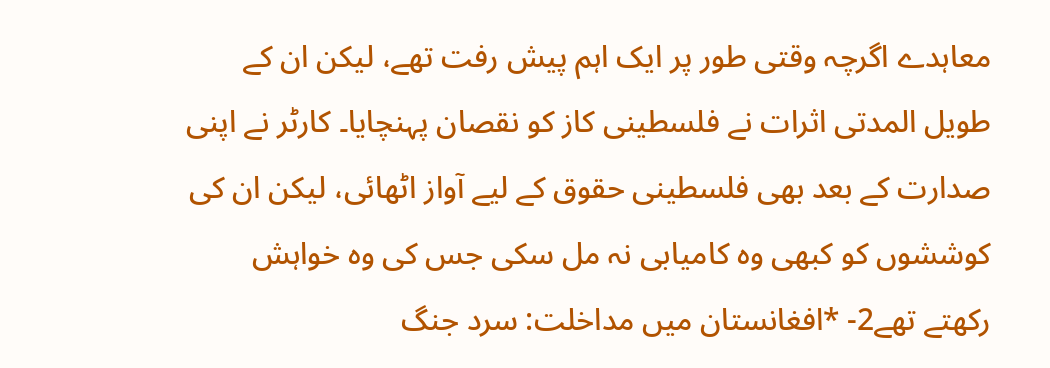معاہدے اگرچہ وقتی طور پر ایک اہم پیش رفت تھے، لیکن ان کے طویل المدتی اثرات نے فلسطینی کاز کو نقصان پہنچایا۔ کارٹر نے اپنی صدارت کے بعد بھی فلسطینی حقوق کے لیے آواز اٹھائی، لیکن ان کی کوششوں کو کبھی وہ کامیابی نہ مل سکی جس کی وہ خواہش رکھتے تھے2- *افغانستان میں مداخلت: سرد جنگ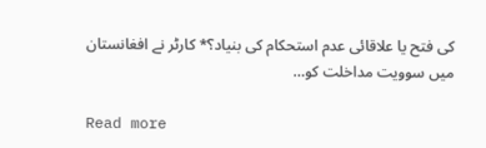کی فتح یا علاقائی عدم استحکام کی بنیاد؟* کارٹر نے افغانستان میں سوویت مداخلت کو…

Read more